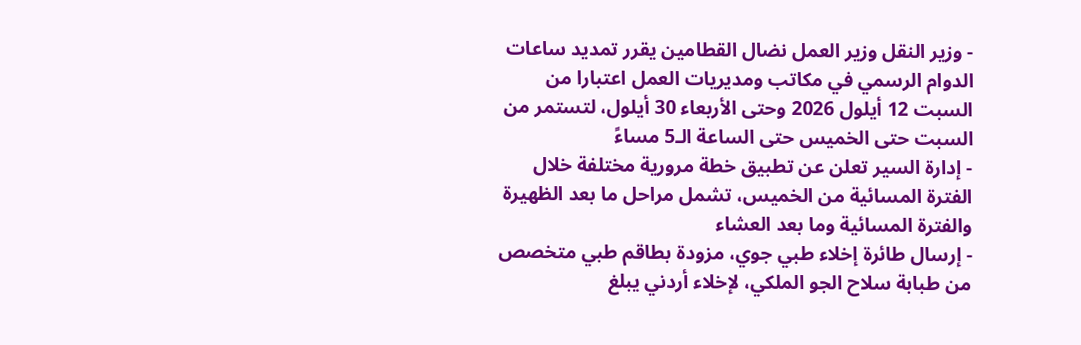- وزير النقل وزير العمل نضال القطامين يقرر تمديد ساعات الدوام الرسمي في مكاتب ومديريات العمل اعتبارا من السبت 12 أيلول 2026 وحتى الأربعاء 30 أيلول، لتستمر من السبت حتى الخميس حتى الساعة الـ5 مساءً
- إدارة السير تعلن عن تطبيق خطة مرورية مختلفة خلال الفترة المسائية من الخميس، تشمل مراحل ما بعد الظهيرة والفترة المسائية وما بعد العشاء
- إرسال طائرة إخلاء طبي جوي، مزودة بطاقم طبي متخصص من طبابة سلاح الجو الملكي، لإخلاء أردني يبلغ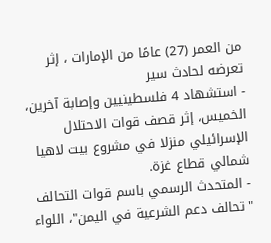من العمر (27) عامًا من الإمارات ، إثر تعرضه لحادث سير
- استشهاد 4 فلسطينيين وإصابة آخرين، الخميس، إثر قصف قوات الاحتلال الإسرائيلي منزلا في مشروع بيت لاهيا شمالي قطاع غزة.
- المتحدث الرسمي باسم قوات التحالف "تحالف دعم الشرعية في اليمن"، اللواء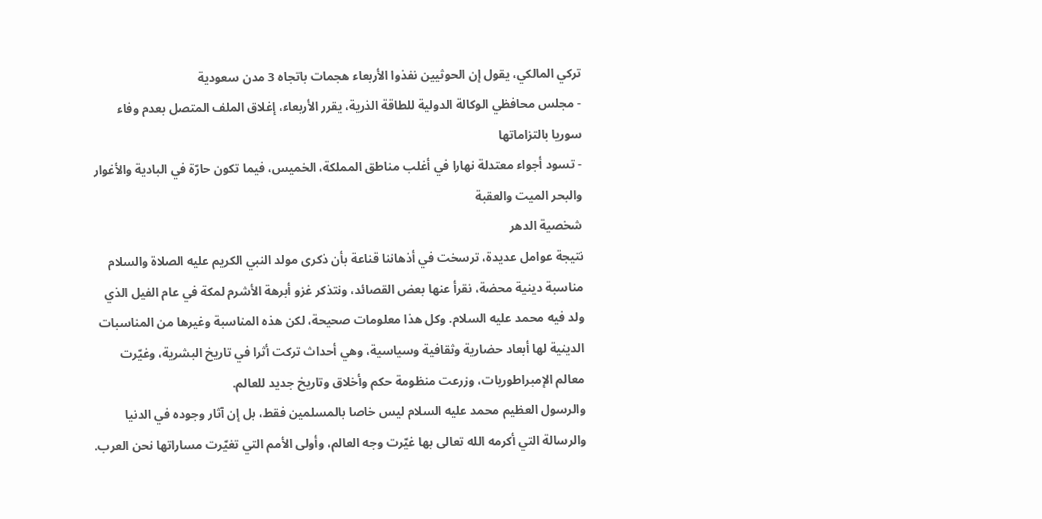تركي المالكي، يقول إن الحوثيين نفذوا الأربعاء هجمات باتجاه 3 مدن سعودية
- مجلس محافظي الوكالة الدولية للطاقة الذرية، يقرر الأربعاء، إغلاق الملف المتصل بعدم وفاء سوريا بالتزاماتها
- تسود أجواء معتدلة نهارا في أغلب مناطق المملكة، الخميس، فيما تكون حارّة في البادية والأغوار والبحر الميت والعقبة
شخصية الدهر
نتيجة عوامل عديدة، ترسخت في أذهاننا قناعة بأن ذكرى مولد النبي الكريم عليه الصلاة والسلام مناسبة دينية محضة، نقرأ عنها بعض القصائد، ونتذكر غزو أبرهة الأشرم لمكة في عام الفيل الذي ولد فيه محمد عليه السلام. وكل هذا معلومات صحيحة، لكن هذه المناسبة وغيرها من المناسبات الدينية لها أبعاد حضارية وثقافية وسياسية، وهي أحداث تركت أثرا في تاريخ البشرية، وغيّرت معالم الإمبراطوريات، وزرعت منظومة حكم وأخلاق وتاريخ جديد للعالم.
والرسول العظيم محمد عليه السلام ليس خاصا بالمسلمين فقط، بل إن آثار وجوده في الدنيا والرسالة التي أكرمه الله تعالى بها غيّرت وجه العالم، وأولى الأمم التي تغيّرت مساراتها نحن العرب.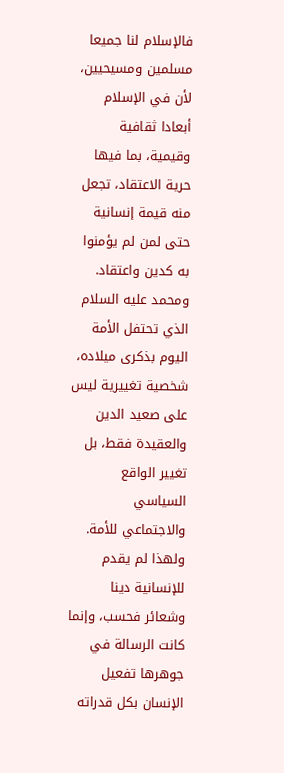فالإسلام لنا جميعا مسلمين ومسيحيين، لأن في الإسلام أبعادا ثقافية وقيمية، بما فيها حرية الاعتقاد، تجعل منه قيمة إنسانية حتى لمن لم يؤمنوا به كدين واعتقاد.
ومحمد عليه السلام الذي تحتفل الأمة اليوم بذكرى ميلاده، شخصية تغييرية ليس على صعيد الدين والعقيدة فقط، بل تغيير الواقع السياسي والاجتماعي للأمة. ولهذا لم يقدم للإنسانية دينا وشعائر فحسب، وإنما كانت الرسالة في جوهرها تفعيل الإنسان بكل قدراته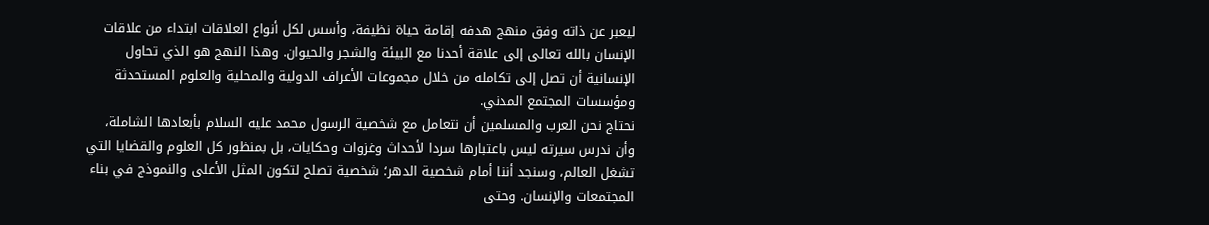ليعبر عن ذاته وفق منهج هدفه إقامة حياة نظيفة، وأسس لكل أنواع العلاقات ابتداء من علاقات الإنسان بالله تعالى إلى علاقة أحدنا مع البيئة والشجر والحيوان. وهذا النهج هو الذي تحاول الإنسانية أن تصل إلى تكامله من خلال مجموعات الأعراف الدولية والمحلية والعلوم المستحدثة ومؤسسات المجتمع المدني.
نحتاج نحن العرب والمسلمين أن نتعامل مع شخصية الرسول محمد عليه السلام بأبعادها الشاملة، وأن ندرس سيرته ليس باعتبارها سردا لأحداث وغزوات وحكايات، بل بمنظور كل العلوم والقضايا التي تشغل العالم، وسنجد أننا أمام شخصية الدهر؛ شخصية تصلح لتكون المثل الأعلى والنموذج في بناء المجتمعات والإنسان. وحتى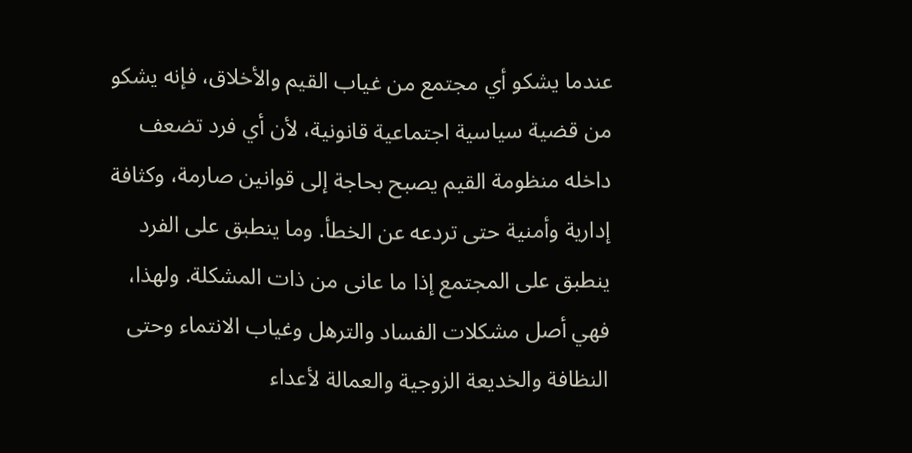عندما يشكو أي مجتمع من غياب القيم والأخلاق، فإنه يشكو من قضية سياسية اجتماعية قانونية، لأن أي فرد تضعف داخله منظومة القيم يصبح بحاجة إلى قوانين صارمة، وكثافة إدارية وأمنية حتى تردعه عن الخطأ. وما ينطبق على الفرد ينطبق على المجتمع إذا ما عانى من ذات المشكلة. ولهذا، فهي أصل مشكلات الفساد والترهل وغياب الانتماء وحتى النظافة والخديعة الزوجية والعمالة لأعداء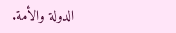الدولة والأمة.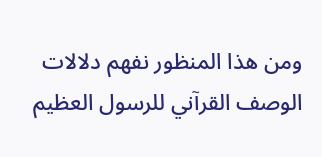ومن هذا المنظور نفهم دلالات الوصف القرآني للرسول العظيم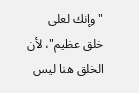"وإنك لعلى خلق عظيم"، لأن الخلق هنا ليس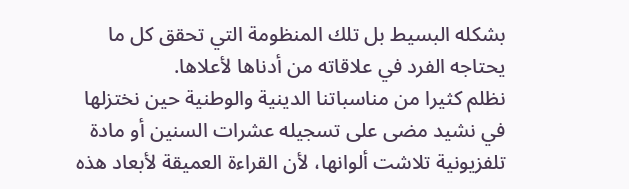بشكله البسيط بل تلك المنظومة التي تحقق كل ما يحتاجه الفرد في علاقاته من أدناها لأعلاها.
نظلم كثيرا من مناسباتنا الدينية والوطنية حين نختزلها في نشيد مضى على تسجيله عشرات السنين أو مادة تلفزيونية تلاشت ألوانها، لأن القراءة العميقة لأبعاد هذه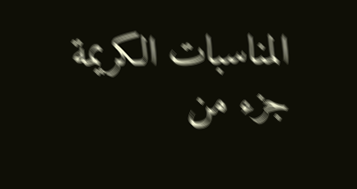المناسبات الكريمة جزء من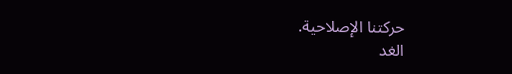حركتنا الإصلاحية.
الغد